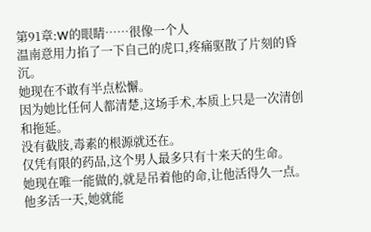第91章:W的眼睛……很像一个人
温南意用力掐了一下自己的虎口,疼痛驱散了片刻的昏沉。
她现在不敢有半点松懈。
因为她比任何人都清楚,这场手术,本质上只是一次清创和拖延。
没有截肢,毒素的根源就还在。
仅凭有限的药品,这个男人最多只有十来天的生命。
她现在唯一能做的,就是吊着他的命,让他活得久一点。
他多活一天,她就能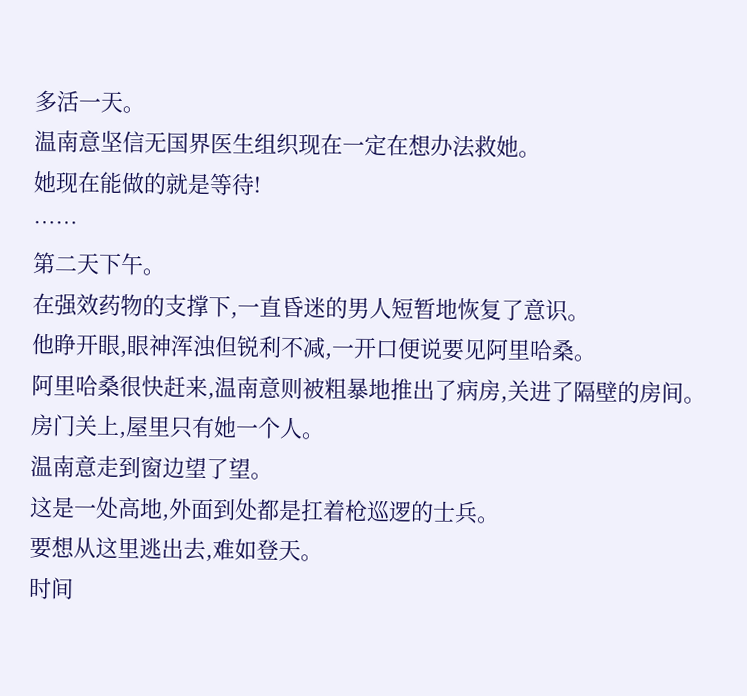多活一天。
温南意坚信无国界医生组织现在一定在想办法救她。
她现在能做的就是等待!
……
第二天下午。
在强效药物的支撑下,一直昏迷的男人短暂地恢复了意识。
他睁开眼,眼神浑浊但锐利不减,一开口便说要见阿里哈桑。
阿里哈桑很快赶来,温南意则被粗暴地推出了病房,关进了隔壁的房间。
房门关上,屋里只有她一个人。
温南意走到窗边望了望。
这是一处高地,外面到处都是扛着枪巡逻的士兵。
要想从这里逃出去,难如登天。
时间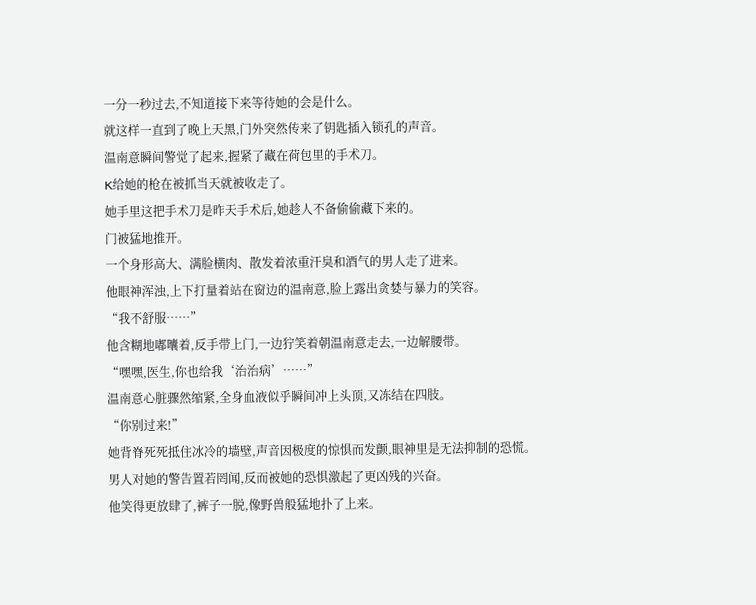一分一秒过去,不知道接下来等待她的会是什么。
就这样一直到了晚上天黑,门外突然传来了钥匙插入锁孔的声音。
温南意瞬间警觉了起来,握紧了藏在荷包里的手术刀。
K给她的枪在被抓当天就被收走了。
她手里这把手术刀是昨天手术后,她趁人不备偷偷藏下来的。
门被猛地推开。
一个身形高大、满脸横肉、散发着浓重汗臭和酒气的男人走了进来。
他眼神浑浊,上下打量着站在窗边的温南意,脸上露出贪婪与暴力的笑容。
“我不舒服……”
他含糊地嘟囔着,反手带上门,一边狞笑着朝温南意走去,一边解腰带。
“嘿嘿,医生,你也给我‘治治病’……”
温南意心脏骤然缩紧,全身血液似乎瞬间冲上头顶,又冻结在四肢。
“你别过来!”
她背脊死死抵住冰冷的墙壁,声音因极度的惊惧而发颤,眼神里是无法抑制的恐慌。
男人对她的警告置若罔闻,反而被她的恐惧激起了更凶残的兴奋。
他笑得更放肆了,裤子一脱,像野兽般猛地扑了上来。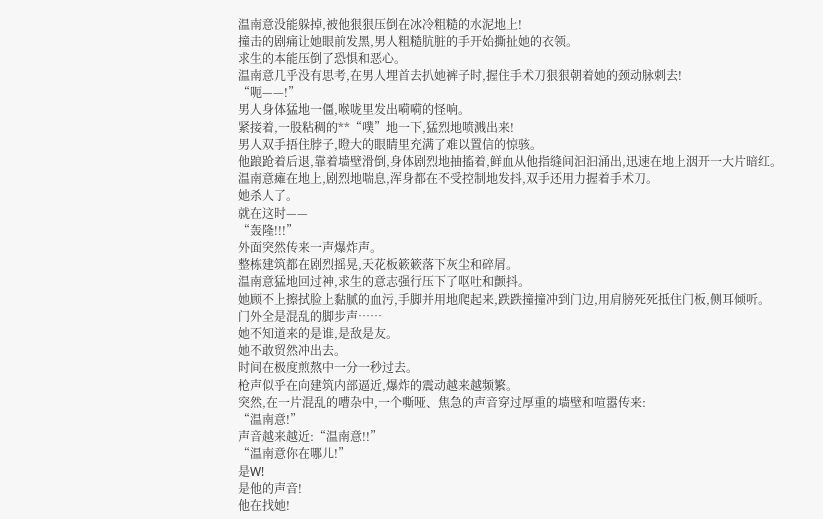温南意没能躲掉,被他狠狠压倒在冰冷粗糙的水泥地上!
撞击的剧痛让她眼前发黑,男人粗糙肮脏的手开始撕扯她的衣领。
求生的本能压倒了恐惧和恶心。
温南意几乎没有思考,在男人埋首去扒她裤子时,握住手术刀狠狠朝着她的颈动脉刺去!
“呃——!”
男人身体猛地一僵,喉咙里发出嗬嗬的怪响。
紧接着,一股粘稠的**“噗”地一下,猛烈地喷溅出来!
男人双手捂住脖子,瞪大的眼睛里充满了难以置信的惊骇。
他踉跄着后退,靠着墙壁滑倒,身体剧烈地抽搐着,鲜血从他指缝间汩汩涌出,迅速在地上洇开一大片暗红。
温南意瘫在地上,剧烈地喘息,浑身都在不受控制地发抖,双手还用力握着手术刀。
她杀人了。
就在这时——
“轰隆!!!”
外面突然传来一声爆炸声。
整栋建筑都在剧烈摇晃,天花板簌簌落下灰尘和碎屑。
温南意猛地回过神,求生的意志强行压下了呕吐和颤抖。
她顾不上擦拭脸上黏腻的血污,手脚并用地爬起来,跌跌撞撞冲到门边,用肩膀死死抵住门板,侧耳倾听。
门外全是混乱的脚步声……
她不知道来的是谁,是敌是友。
她不敢贸然冲出去。
时间在极度煎熬中一分一秒过去。
枪声似乎在向建筑内部逼近,爆炸的震动越来越频繁。
突然,在一片混乱的嘈杂中,一个嘶哑、焦急的声音穿过厚重的墙壁和喧嚣传来:
“温南意!”
声音越来越近:“温南意!!”
“温南意你在哪儿!”
是W!
是他的声音!
他在找她!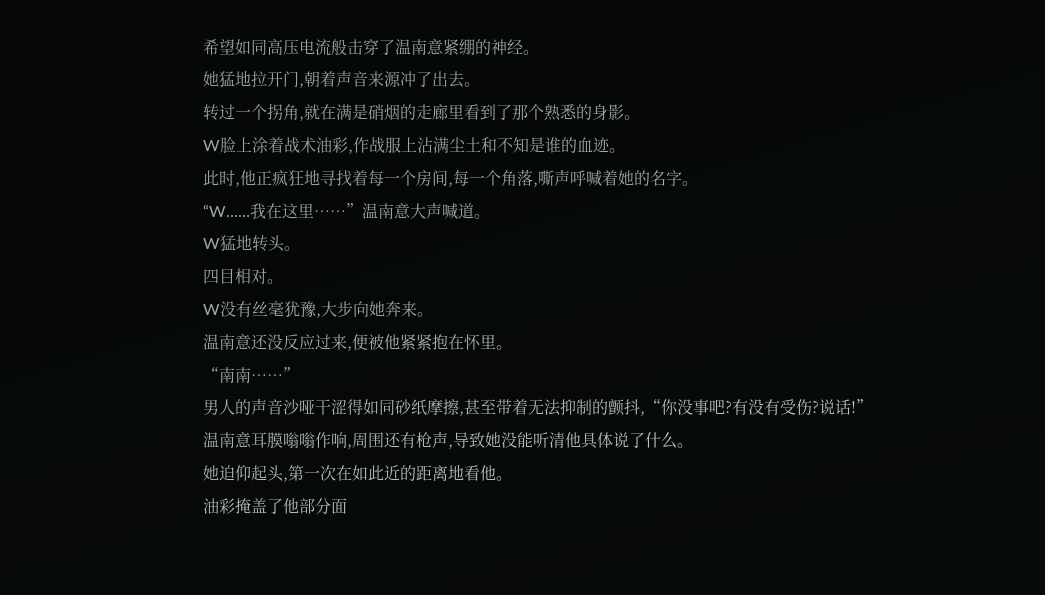希望如同高压电流般击穿了温南意紧绷的神经。
她猛地拉开门,朝着声音来源冲了出去。
转过一个拐角,就在满是硝烟的走廊里看到了那个熟悉的身影。
W脸上涂着战术油彩,作战服上沾满尘土和不知是谁的血迹。
此时,他正疯狂地寻找着每一个房间,每一个角落,嘶声呼喊着她的名字。
“W……我在这里……”温南意大声喊道。
W猛地转头。
四目相对。
W没有丝毫犹豫,大步向她奔来。
温南意还没反应过来,便被他紧紧抱在怀里。
“南南……”
男人的声音沙哑干涩得如同砂纸摩擦,甚至带着无法抑制的颤抖,“你没事吧?有没有受伤?说话!”
温南意耳膜嗡嗡作响,周围还有枪声,导致她没能听清他具体说了什么。
她迫仰起头,第一次在如此近的距离地看他。
油彩掩盖了他部分面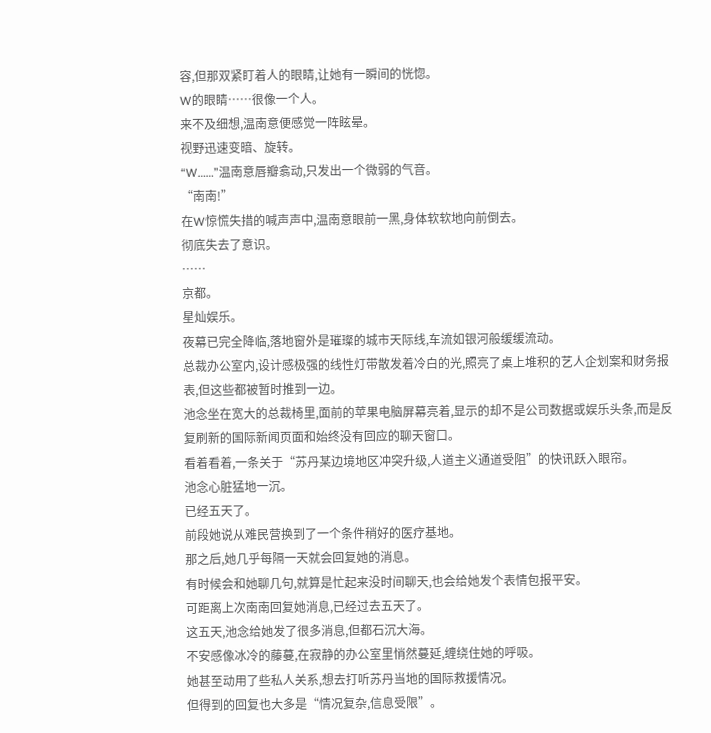容,但那双紧盯着人的眼睛,让她有一瞬间的恍惚。
W的眼睛……很像一个人。
来不及细想,温南意便感觉一阵眩晕。
视野迅速变暗、旋转。
“W……”温南意唇瓣翕动,只发出一个微弱的气音。
“南南!”
在W惊慌失措的喊声声中,温南意眼前一黑,身体软软地向前倒去。
彻底失去了意识。
……
京都。
星灿娱乐。
夜幕已完全降临,落地窗外是璀璨的城市天际线,车流如银河般缓缓流动。
总裁办公室内,设计感极强的线性灯带散发着冷白的光,照亮了桌上堆积的艺人企划案和财务报表,但这些都被暂时推到一边。
池念坐在宽大的总裁椅里,面前的苹果电脑屏幕亮着,显示的却不是公司数据或娱乐头条,而是反复刷新的国际新闻页面和始终没有回应的聊天窗口。
看着看着,一条关于“苏丹某边境地区冲突升级,人道主义通道受阻”的快讯跃入眼帘。
池念心脏猛地一沉。
已经五天了。
前段她说从难民营换到了一个条件稍好的医疗基地。
那之后,她几乎每隔一天就会回复她的消息。
有时候会和她聊几句,就算是忙起来没时间聊天,也会给她发个表情包报平安。
可距离上次南南回复她消息,已经过去五天了。
这五天,池念给她发了很多消息,但都石沉大海。
不安感像冰冷的藤蔓,在寂静的办公室里悄然蔓延,缠绕住她的呼吸。
她甚至动用了些私人关系,想去打听苏丹当地的国际救援情况。
但得到的回复也大多是“情况复杂,信息受限”。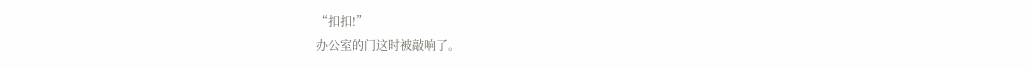“扣扣!”
办公室的门这时被敲响了。